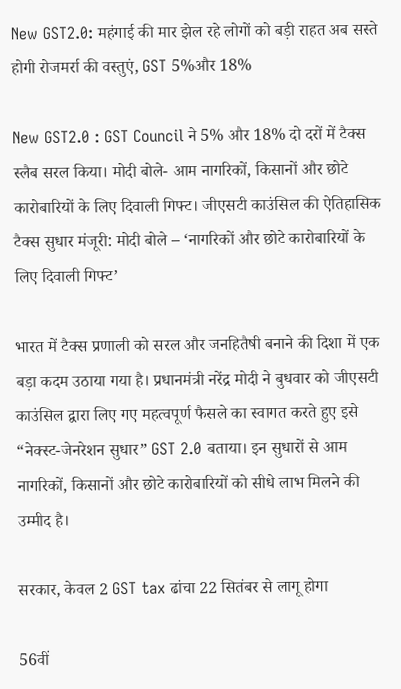New GST2.0: महंगाई की मार झेल रहे लोगों को बड़ी राहत अब सस्ते होगी रोजमर्रा की वस्तुएं, GST 5%और 18%

New GST2.0 : GST Council ने 5% और 18% दो दरों में टैक्स स्लैब सरल किया। मोदी बोले- आम नागरिकों, किसानों और छोटे कारोबारियों के लिए दिवाली गिफ्ट। जीएसटी काउंसिल की ऐतिहासिक टैक्स सुधार मंजूरी: मोदी बोले – ‘नागरिकों और छोटे कारोबारियों के लिए दिवाली गिफ्ट’

भारत में टैक्स प्रणाली को सरल और जनहितैषी बनाने की दिशा में एक बड़ा कदम उठाया गया है। प्रधानमंत्री नरेंद्र मोदी ने बुधवार को जीएसटी काउंसिल द्वारा लिए गए महत्वपूर्ण फैसले का स्वागत करते हुए इसे “नेक्स्ट-जेनरेशन सुधार” GST 2.0 बताया। इन सुधारों से आम नागरिकों, किसानों और छोटे कारोबारियों को सीधे लाभ मिलने की उम्मीद है।

सरकार, केवल 2 GST tax ढांचा 22 सितंबर से लागू होगा

56वीं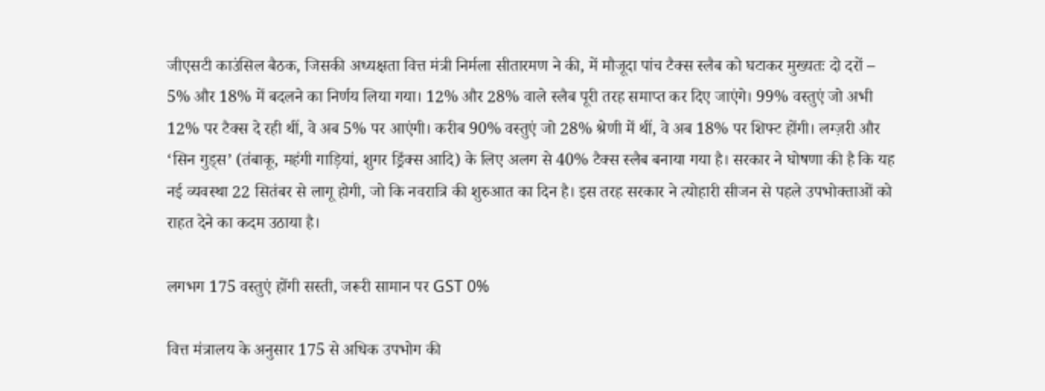जीएसटी काउंसिल बैठक, जिसकी अध्यक्षता वित्त मंत्री निर्मला सीतारमण ने की, में मौजूदा पांच टैक्स स्लैब को घटाकर मुख्यतः दो दरों – 5% और 18% में बदलने का निर्णय लिया गया। 12% और 28% वाले स्लैब पूरी तरह समाप्त कर दिए जाएंगे। 99% वस्तुएं जो अभी 12% पर टैक्स दे रही थीं, वे अब 5% पर आएंगी। करीब 90% वस्तुएं जो 28% श्रेणी में थीं, वे अब 18% पर शिफ्ट होंगी। लग्ज़री और ‘सिन गुड्स’ (तंबाकू, महंगी गाड़ियां, शुगर ड्रिंक्स आदि) के लिए अलग से 40% टैक्स स्लैब बनाया गया है। सरकार ने घोषणा की है कि यह नई व्यवस्था 22 सितंबर से लागू होगी, जो कि नवरात्रि की शुरुआत का दिन है। इस तरह सरकार ने त्योहारी सीजन से पहले उपभोक्ताओं को राहत देने का कदम उठाया है।

लगभग 175 वस्तुएं होंगी सस्ती, जरूरी सामान पर GST 0%

वित्त मंत्रालय के अनुसार 175 से अधिक उपभोग की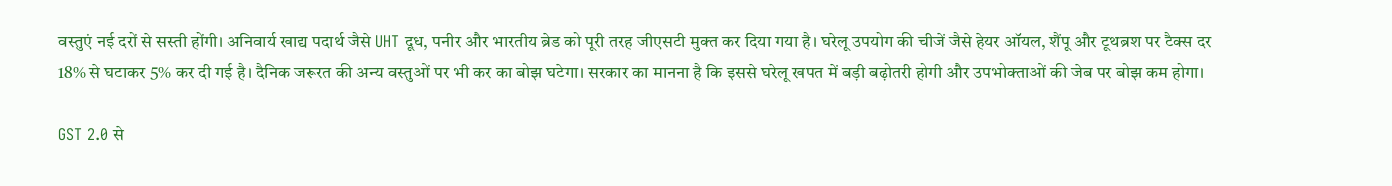वस्तुएं नई दरों से सस्ती होंगी। अनिवार्य खाद्य पदार्थ जैसे UHT दूध, पनीर और भारतीय ब्रेड को पूरी तरह जीएसटी मुक्त कर दिया गया है। घरेलू उपयोग की चीजें जैसे हेयर ऑयल, शैंपू और टूथब्रश पर टैक्स दर 18% से घटाकर 5% कर दी गई है। दैनिक जरूरत की अन्य वस्तुओं पर भी कर का बोझ घटेगा। सरकार का मानना है कि इससे घरेलू खपत में बड़ी बढ़ोतरी होगी और उपभोक्ताओं की जेब पर बोझ कम होगा।

GST 2.0 से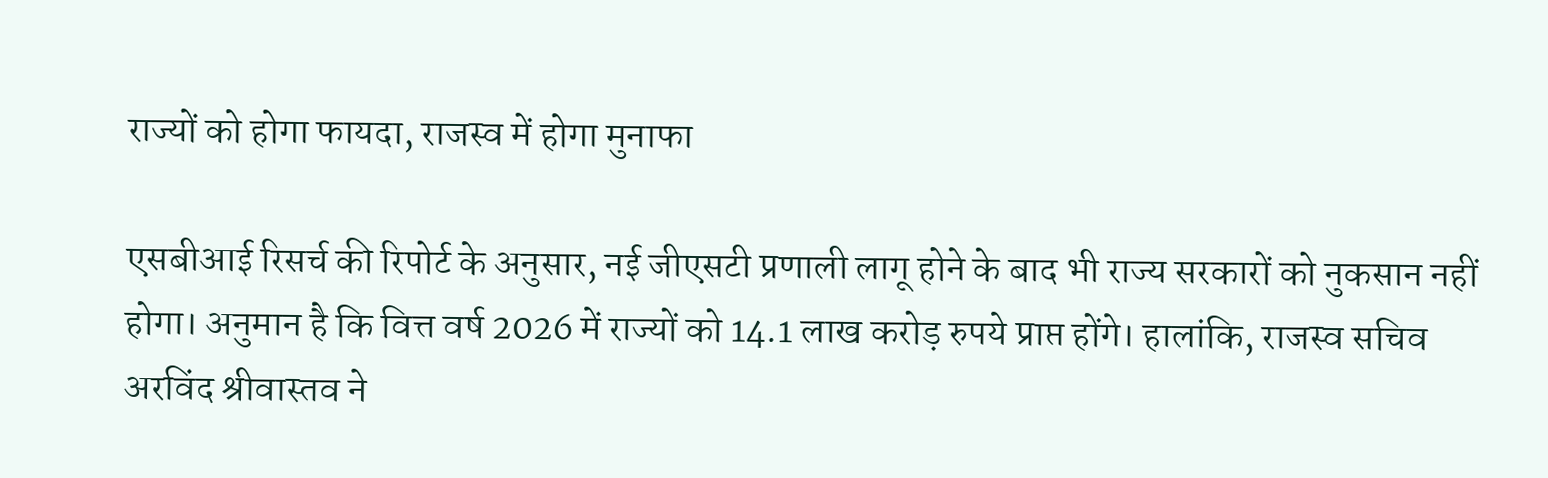राज्यों को होगा फायदा, राजस्व में होगा मुनाफा

एसबीआई रिसर्च की रिपोर्ट के अनुसार, नई जीएसटी प्रणाली लागू होने के बाद भी राज्य सरकारों को नुकसान नहीं होगा। अनुमान है कि वित्त वर्ष 2026 में राज्यों को 14.1 लाख करोड़ रुपये प्राप्त होंगे। हालांकि, राजस्व सचिव अरविंद श्रीवास्तव ने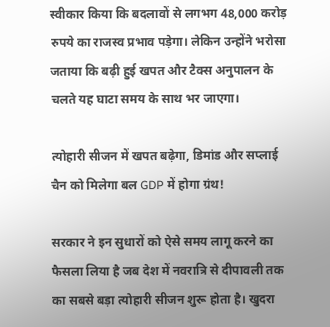स्वीकार किया कि बदलावों से लगभग 48,000 करोड़ रुपये का राजस्व प्रभाव पड़ेगा। लेकिन उन्होंने भरोसा जताया कि बढ़ी हुई खपत और टैक्स अनुपालन के चलते यह घाटा समय के साथ भर जाएगा।

त्योहारी सीजन में खपत बढ़ेगा, डिमांड और सप्लाई चैन को मिलेगा बल GDP में होगा ग्रंथ!

सरकार ने इन सुधारों को ऐसे समय लागू करने का फैसला लिया है जब देश में नवरात्रि से दीपावली तक का सबसे बड़ा त्योहारी सीजन शुरू होता है। खुदरा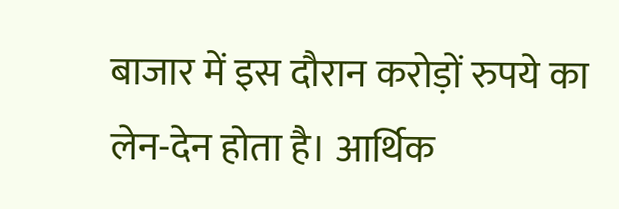बाजार में इस दौरान करोड़ों रुपये का लेन-देन होता है। आर्थिक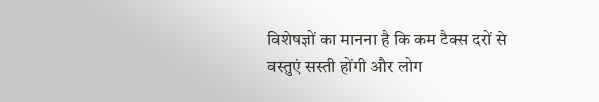विशेषज्ञों का मानना है कि कम टैक्स दरों से वस्तुएं सस्ती होंगी और लोग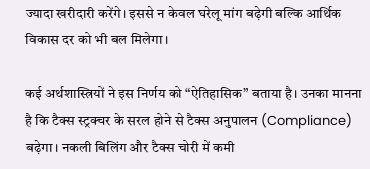ज्यादा खरीदारी करेंगे। इससे न केवल घरेलू मांग बढ़ेगी बल्कि आर्थिक विकास दर को भी बल मिलेगा।

कई अर्थशास्त्रियों ने इस निर्णय को “ऐतिहासिक” बताया है। उनका मानना है कि टैक्स स्ट्रक्चर के सरल होने से टैक्स अनुपालन (Compliance) बढ़ेगा। नकली बिलिंग और टैक्स चोरी में कमी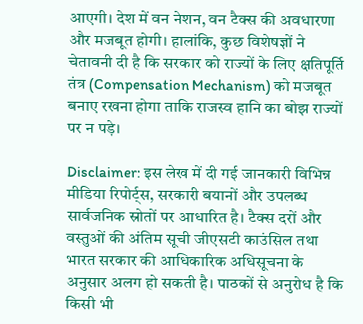आएगी। देश में वन नेशन, वन टैक्स की अवधारणा और मजबूत होगी। हालांकि, कुछ विशेषज्ञों ने चेतावनी दी है कि सरकार को राज्यों के लिए क्षतिपूर्ति तंत्र (Compensation Mechanism) को मजबूत बनाए रखना होगा ताकि राजस्व हानि का बोझ राज्यों पर न पड़े।

Disclaimer: इस लेख में दी गई जानकारी विभिन्न मीडिया रिपोर्ट्स, सरकारी बयानों और उपलब्ध सार्वजनिक स्रोतों पर आधारित है। टैक्स दरों और वस्तुओं की अंतिम सूची जीएसटी काउंसिल तथा भारत सरकार की आधिकारिक अधिसूचना के अनुसार अलग हो सकती है। पाठकों से अनुरोध है कि किसी भी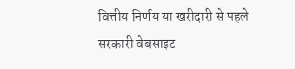वित्तीय निर्णय या खरीदारी से पहले सरकारी वेबसाइट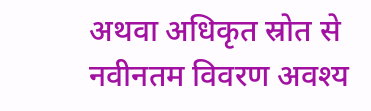अथवा अधिकृत स्रोत से नवीनतम विवरण अवश्य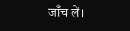जाँच लें।